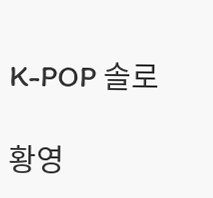K-POP 솔로

황영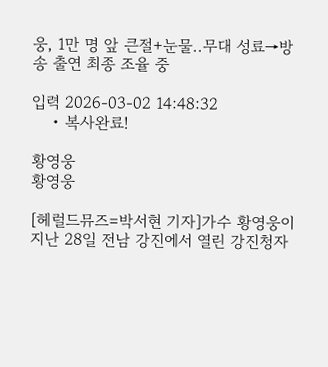웅, 1만 명 앞 큰절+눈물..무대 성료→방송 출연 최종 조율 중

입력 2026-03-02 14:48:32
    • 복사완료!

황영웅
황영웅

[헤럴드뮤즈=박서현 기자]가수 황영웅이 지난 28일 전남 강진에서 열린 강진청자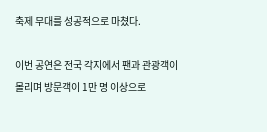축제 무대를 성공적으로 마쳤다.

이번 공연은 전국 각지에서 팬과 관광객이 몰리며 방문객이 1만 명 이상으로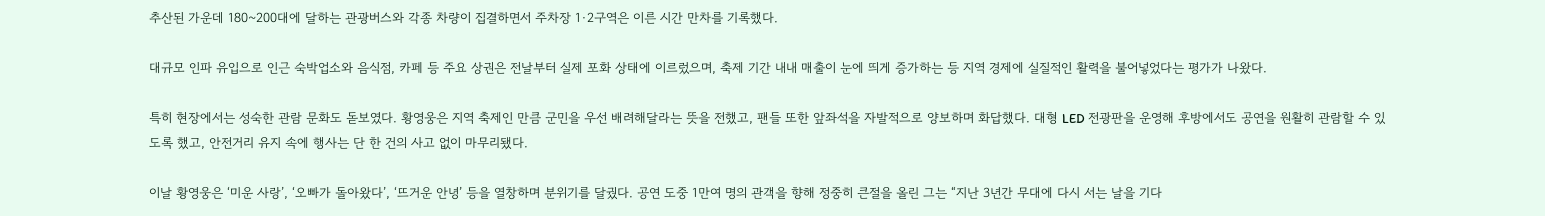추산된 가운데 180~200대에 달하는 관광버스와 각종 차량이 집결하면서 주차장 1·2구역은 이른 시간 만차를 기록했다.

대규모 인파 유입으로 인근 숙박업소와 음식점, 카페 등 주요 상권은 전날부터 실제 포화 상태에 이르렀으며, 축제 기간 내내 매출이 눈에 띄게 증가하는 등 지역 경제에 실질적인 활력을 불어넣었다는 평가가 나왔다.

특히 현장에서는 성숙한 관람 문화도 돋보였다. 황영웅은 지역 축제인 만큼 군민을 우선 배려해달라는 뜻을 전했고, 팬들 또한 앞좌석을 자발적으로 양보하며 화답했다. 대형 LED 전광판을 운영해 후방에서도 공연을 원활히 관람할 수 있도록 했고, 안전거리 유지 속에 행사는 단 한 건의 사고 없이 마무리됐다.

이날 황영웅은 ‘미운 사랑’, ‘오빠가 돌아왔다’, ‘뜨거운 안녕’ 등을 열창하며 분위기를 달궜다. 공연 도중 1만여 명의 관객을 향해 정중히 큰절을 올린 그는 “지난 3년간 무대에 다시 서는 날을 기다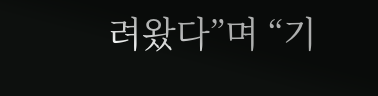려왔다”며 “기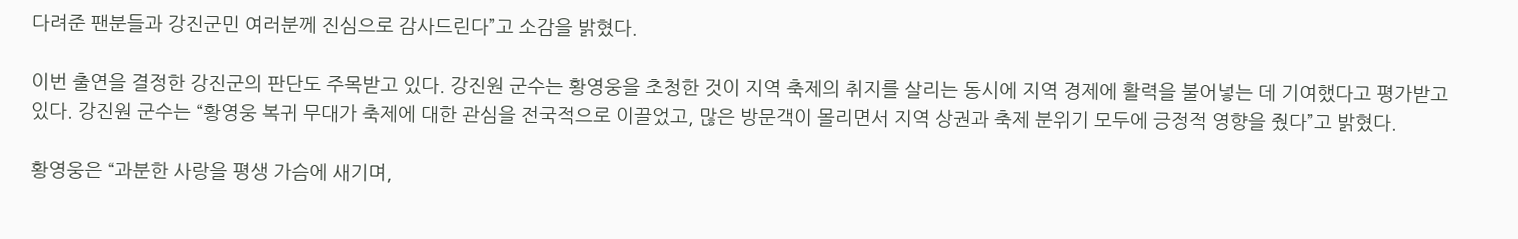다려준 팬분들과 강진군민 여러분께 진심으로 감사드린다”고 소감을 밝혔다.

이번 출연을 결정한 강진군의 판단도 주목받고 있다. 강진원 군수는 황영웅을 초청한 것이 지역 축제의 취지를 살리는 동시에 지역 경제에 활력을 불어넣는 데 기여했다고 평가받고 있다. 강진원 군수는 “황영웅 복귀 무대가 축제에 대한 관심을 전국적으로 이끌었고, 많은 방문객이 몰리면서 지역 상권과 축제 분위기 모두에 긍정적 영향을 줬다”고 밝혔다.

황영웅은 “과분한 사랑을 평생 가슴에 새기며,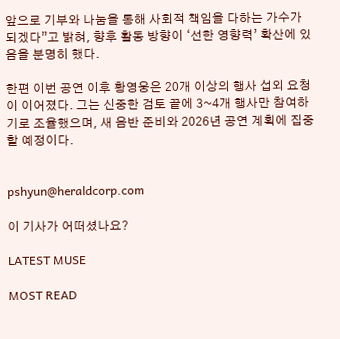앞으로 기부와 나눔을 통해 사회적 책임을 다하는 가수가 되겠다”고 밝혀, 향후 활동 방향이 ‘선한 영향력’ 확산에 있음을 분명히 했다.

한편 이번 공연 이후 황영웅은 20개 이상의 행사 섭외 요청이 이어졌다. 그는 신중한 검토 끝에 3~4개 행사만 참여하기로 조율했으며, 새 음반 준비와 2026년 공연 계획에 집중할 예정이다.


pshyun@heraldcorp.com

이 기사가 어떠셨나요?

LATEST MUSE

MOST READ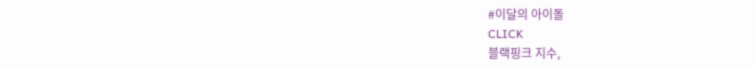#이달의 아이돌
CLICK
블랙핑크 지수,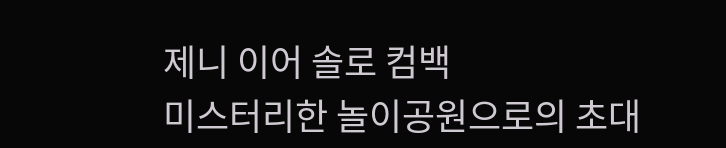제니 이어 솔로 컴백
미스터리한 놀이공원으로의 초대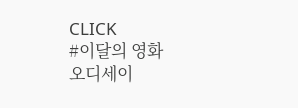CLICK
#이달의 영화
오디세이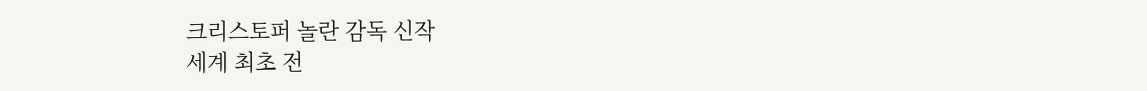크리스토퍼 놀란 감독 신작
세계 최초 전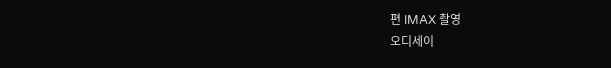편 IMAX 촬영
오디세이